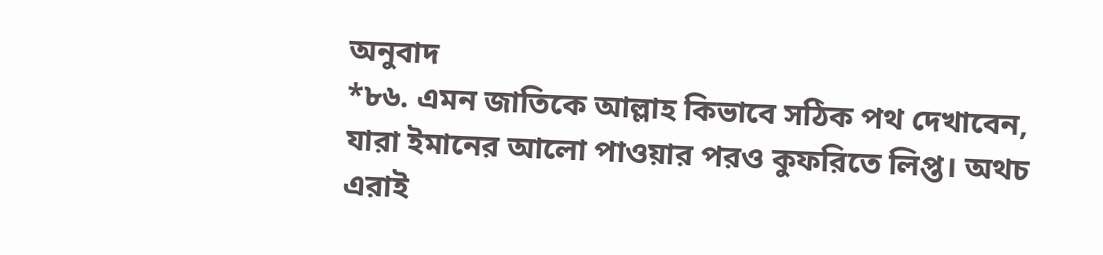অনুবাদ
*৮৬. এমন জাতিকে আল্লাহ কিভাবে সঠিক পথ দেখাবেন, যারা ইমানের আলো পাওয়ার পরও কুফরিতে লিপ্ত। অথচ এরাই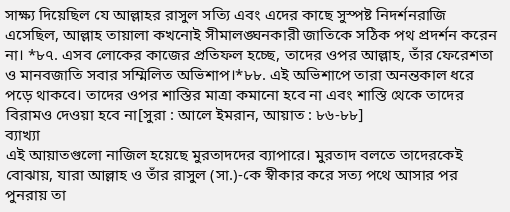সাক্ষ্য দিয়েছিল যে আল্লাহর রাসুল সত্যি এবং এদের কাছে সুস্পষ্ট নিদর্শনরাজি এসেছিল, আল্লাহ তায়ালা কখনোই সীমালঙ্ঘনকারী জাতিকে সঠিক পথ প্রদর্শন করেন না। *৮৭. এসব লোকের কাজের প্রতিফল হচ্ছে, তাদের ওপর আল্লাহ, তাঁর ফেরেশতা ও মানবজাতি সবার সম্মিলিত অভিশাপ।*৮৮. এই অভিশাপে তারা অনন্তকাল ধরে পড়ে থাকবে। তাদের ওপর শাস্তির মাত্রা কমানো হবে না এবং শাস্তি থেকে তাদের বিরামও দেওয়া হবে না[সুরা : আলে ইমরান, আয়াত : ৮৬-৮৮]
ব্যাখ্যা
এই আয়াতগুলো নাজিল হয়েছে মুরতাদদের ব্যাপারে। মুরতাদ বলতে তাদেরকেই বোঝায়, যারা আল্লাহ ও তাঁর রাসুল (সা.)-কে স্বীকার করে সত্য পথে আসার পর পুনরায় তা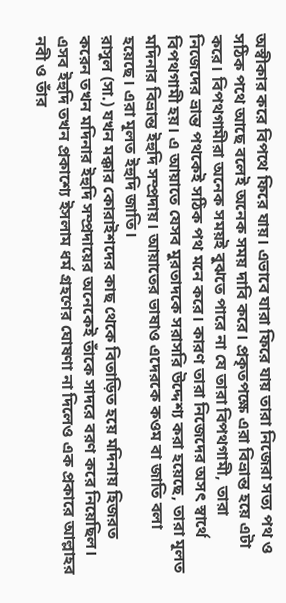অস্বীকার করে বিপথে ফিরে যায়। এভাবে যারা ফিরে যায় তারা নিজেরা সত্য পথ ও সঠিক পথে আছে বলেই অনেক সময় দাবি করে। প্রকৃতপক্ষে এরা বিভ্রান্ত হয়ে এটা করে। বিপথগামীরা অনেক সময়ই বুঝতে পারে না যে তারা বিপথগামী, তারা নিজেদের ভ্রান্ত পথকেই সঠিক পথ মনে করে। কারণ তারা নিজেদের অসৎ স্বার্থে বিপথগামী হয়। এ আয়াতে যেসব মুরতাদকে সরাসরি উদ্দেশ্য করা হয়েছে, তারা মূলত মদিনার বিভ্রান্ত ইহুদি সম্প্রদায়। আয়াতের ভাষাও এদেরকে কওম বা জাতি বলা হয়েছে। এরা মূলত ইহুদি জাতি।
রাসুল (সা.) যখন মক্কার কোরাইশদের কাছ থেকে বিতাড়িত হয়ে মদিনায় হিজরত করেন তখন মদিনার ইহুদি সম্প্রদায়ের অনেকেই তাঁকে সাদরে বরণ করে নিয়েছিল। এসব ইহুদি তখন প্রকাশ্যে ইসলাম ধর্ম গ্রহণের ঘোষণা না দিলেও এক প্রকারে আল্লাহর নবী ও তাঁর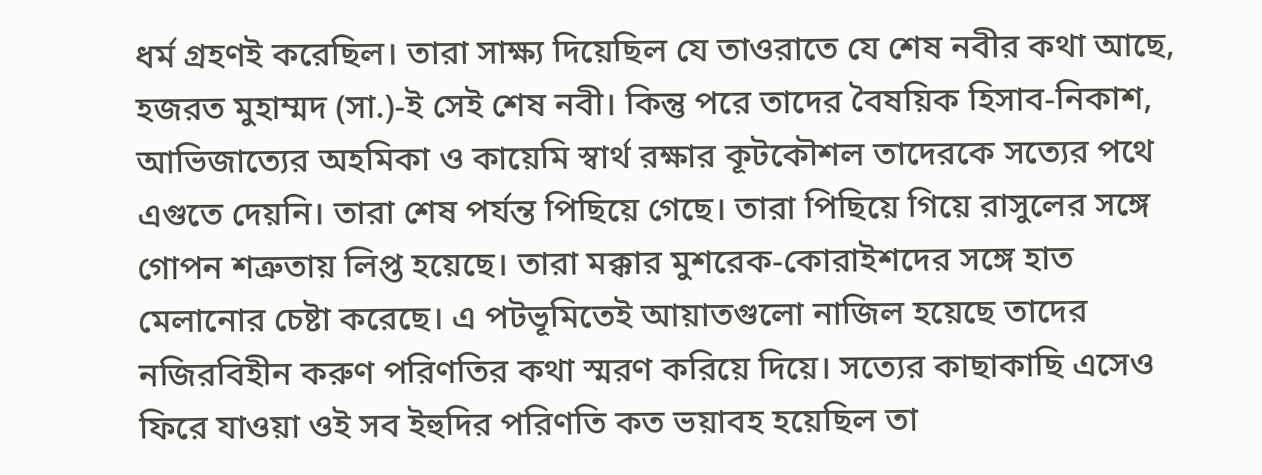ধর্ম গ্রহণই করেছিল। তারা সাক্ষ্য দিয়েছিল যে তাওরাতে যে শেষ নবীর কথা আছে, হজরত মুহাম্মদ (সা.)-ই সেই শেষ নবী। কিন্তু পরে তাদের বৈষয়িক হিসাব-নিকাশ, আভিজাত্যের অহমিকা ও কায়েমি স্বার্থ রক্ষার কূটকৌশল তাদেরকে সত্যের পথে এগুতে দেয়নি। তারা শেষ পর্যন্ত পিছিয়ে গেছে। তারা পিছিয়ে গিয়ে রাসুলের সঙ্গে গোপন শত্রুতায় লিপ্ত হয়েছে। তারা মক্কার মুশরেক-কোরাইশদের সঙ্গে হাত মেলানোর চেষ্টা করেছে। এ পটভূমিতেই আয়াতগুলো নাজিল হয়েছে তাদের নজিরবিহীন করুণ পরিণতির কথা স্মরণ করিয়ে দিয়ে। সত্যের কাছাকাছি এসেও ফিরে যাওয়া ওই সব ইহুদির পরিণতি কত ভয়াবহ হয়েছিল তা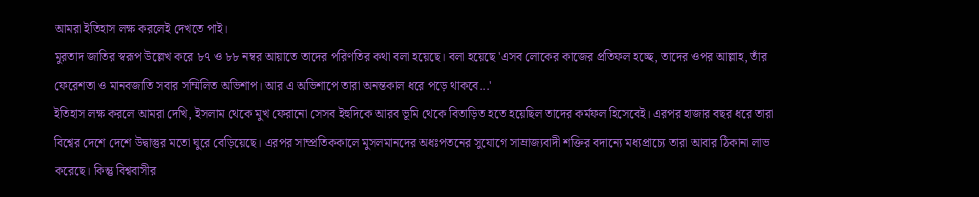আমরা ইতিহাস লক্ষ করলেই দেখতে পাই।
মুরতাদ জাতির স্বরূপ উল্লেখ করে ৮৭ ও ৮৮ নম্বর আয়াতে তাদের পরিণতির কথা বলা হয়েছে। বলা হয়েছে 'এসব লোকের কাজের প্রতিফল হচ্ছে, তাদের ওপর আল্লাহ, তাঁর ফেরেশতা ও মানবজাতি সবার সম্মিলিত অভিশাপ। আর এ অভিশাপে তারা অনন্তকাল ধরে পড়ে থাকবে...'
ইতিহাস লক্ষ করলে আমরা দেখি, ইসলাম থেকে মুখ ফেরানো সেসব ইহুদিকে আরব ভূমি থেকে বিতাড়িত হতে হয়েছিল তাদের কর্মফল হিসেবেই। এরপর হাজার বছর ধরে তারা বিশ্বের দেশে দেশে উদ্বাস্তুর মতো ঘুরে বেড়িয়েছে। এরপর সাম্প্রতিককালে মুসলমানদের অধঃপতনের সুযোগে সাম্রাজ্যবাদী শক্তির বদান্যে মধ্যপ্রাচ্যে তারা আবার ঠিকানা লাভ করেছে। কিন্তু বিশ্ববাসীর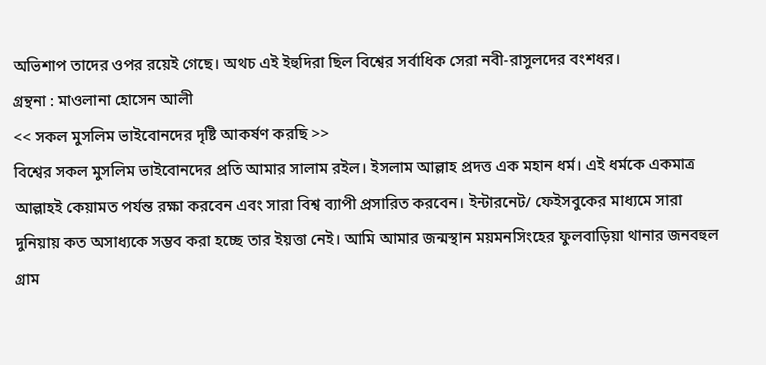অভিশাপ তাদের ওপর রয়েই গেছে। অথচ এই ইহুদিরা ছিল বিশ্বের সর্বাধিক সেরা নবী-রাসুলদের বংশধর।
গ্রন্থনা : মাওলানা হোসেন আলী
<< সকল মুসলিম ভাইবোনদের দৃষ্টি আকর্ষণ করছি >>
বিশ্বের সকল মুসলিম ভাইবোনদের প্রতি আমার সালাম রইল। ইসলাম আল্লাহ প্রদত্ত এক মহান ধর্ম। এই ধর্মকে একমাত্র আল্লাহই কেয়ামত পর্যন্ত রক্ষা করবেন এবং সারা বিশ্ব ব্যাপী প্রসারিত করবেন। ইন্টারনেট/ ফেইসবুকের মাধ্যমে সারা দুনিয়ায় কত অসাধ্যকে সম্ভব করা হচ্ছে তার ইয়ত্তা নেই। আমি আমার জন্মস্থান ময়মনসিংহের ফুলবাড়িয়া থানার জনবহুল গ্রাম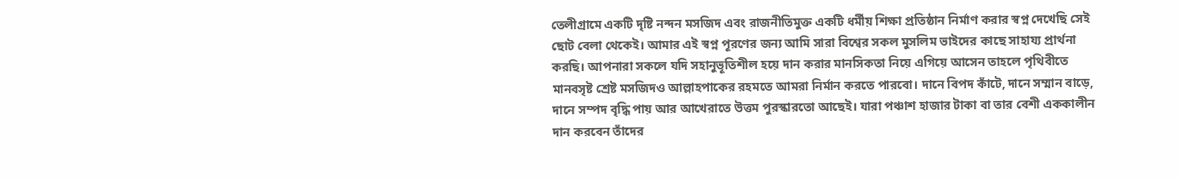তেলীগ্রামে একটি দৃষ্টি নন্দন মসজিদ এবং রাজনীতিমুক্ত একটি ধর্মীয় শিক্ষা প্রতিষ্ঠান নির্মাণ করার স্বপ্ন দেখেছি সেই ছোট বেলা থেকেই। আমার এই স্বপ্ন পূরণের জন্য আমি সারা বিশ্বের সকল মুসলিম ভাইদের কাছে সাহায্য প্রার্থনা করছি। আপনারা সকলে যদি সহানুভূতিশীল হয়ে দান করার মানসিকতা নিয়ে এগিয়ে আসেন তাহলে পৃথিবীতে মানবসৃষ্ট শ্রেষ্ট মসজিদও আল্লাহপাকের রহমতে আমরা নির্মান করতে পারবো। দানে বিপদ কাঁটে, দানে সম্মান বাড়ে, দানে সম্পদ বৃদ্ধি পায় আর আখেরাতে উত্তম পুরস্কারতো আছেই। যারা পঞ্চাশ হাজার টাকা বা তার বেশী এককালীন দান করবেন তাঁদের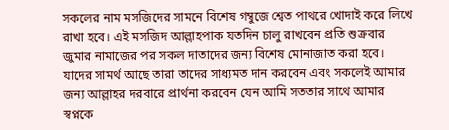সকলের নাম মসজিদের সামনে বিশেষ গম্বুজে শ্বেত পাথরে খোদাই করে লিখে রাখা হবে। এই মসজিদ আল্লাহপাক যতদিন চালু রাখবেন প্রতি শুক্রবার জুমার নামাজের পর সকল দাতাদের জন্য বিশেষ মোনাজাত করা হবে। যাদের সামর্থ আছে তারা তাদের সাধ্যমত দান করবেন এবং সকলেই আমার জন্য আল্লাহর দরবারে প্রার্থনা করবেন যেন আমি সততার সাথে আমার স্বপ্নকে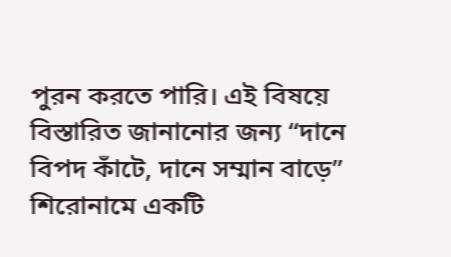পুরন করতে পারি। এই বিষয়ে বিস্তারিত জানানোর জন্য “দানে বিপদ কাঁটে, দানে সম্মান বাড়ে” শিরোনামে একটি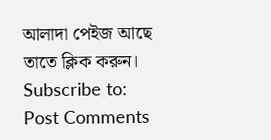আলাদা পেইজ আছে তাতে ক্লিক করুন।
Subscribe to:
Post Comments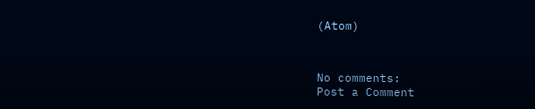(Atom)



No comments:
Post a Comment